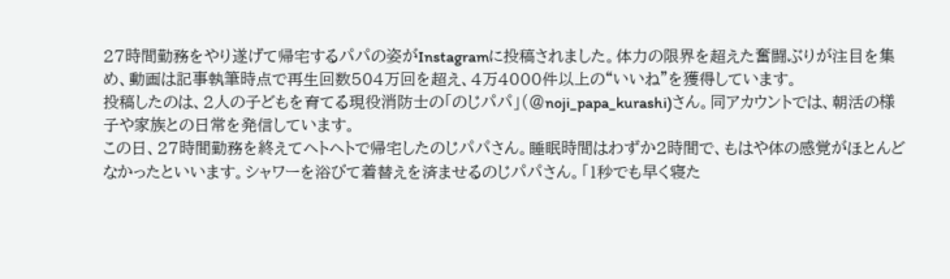27時間勤務をやり遂げて帰宅するパパの姿がInstagramに投稿されました。体力の限界を超えた奮闘ぶりが注目を集め、動画は記事執筆時点で再生回数504万回を超え、4万4000件以上の“いいね”を獲得しています。
投稿したのは、2人の子どもを育てる現役消防士の「のじパパ」(@noji_papa_kurashi)さん。同アカウントでは、朝活の様子や家族との日常を発信しています。
この日、27時間勤務を終えてヘトヘトで帰宅したのじパパさん。睡眠時間はわずか2時間で、もはや体の感覚がほとんどなかったといいます。シャワーを浴びて着替えを済ませるのじパパさん。「1秒でも早く寝た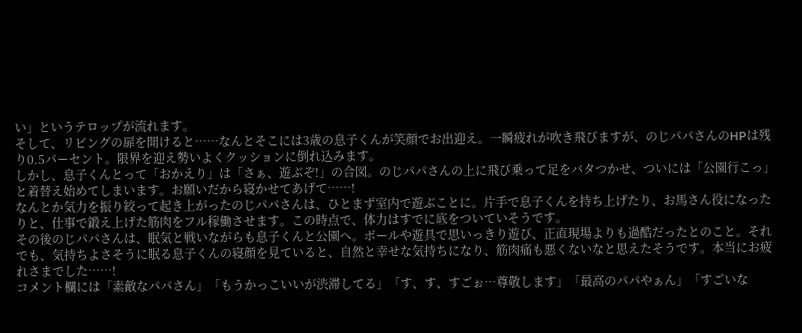い」というテロップが流れます。
そして、リビングの扉を開けると……なんとそこには3歳の息子くんが笑顔でお出迎え。一瞬疲れが吹き飛びますが、のじパパさんのHPは残り0.5パーセント。限界を迎え勢いよくクッションに倒れ込みます。
しかし、息子くんとって「おかえり」は「さぁ、遊ぶぞ!」の合図。のじパパさんの上に飛び乗って足をバタつかせ、ついには「公園行こっ」と着替え始めてしまいます。お願いだから寝かせてあげて……!
なんとか気力を振り絞って起き上がったのじパパさんは、ひとまず室内で遊ぶことに。片手で息子くんを持ち上げたり、お馬さん役になったりと、仕事で鍛え上げた筋肉をフル稼働させます。この時点で、体力はすでに底をついていそうです。
その後のじパパさんは、眠気と戦いながらも息子くんと公園へ。ボールや遊具で思いっきり遊び、正直現場よりも過酷だったとのこと。それでも、気持ちよさそうに眠る息子くんの寝顔を見ていると、自然と幸せな気持ちになり、筋肉痛も悪くないなと思えたそうです。本当にお疲れさまでした……!
コメント欄には「素敵なパパさん」「もうかっこいいが渋滞してる」「す、す、すごぉ…尊敬します」「最高のパパやぁん」「すごいな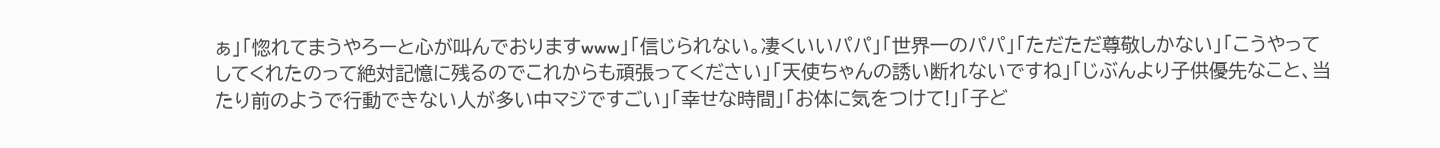ぁ」「惚れてまうやろーと心が叫んでおりますwww」「信じられない。凄くいいパパ」「世界一のパパ」「ただただ尊敬しかない」「こうやってしてくれたのって絶対記憶に残るのでこれからも頑張ってください」「天使ちゃんの誘い断れないですね」「じぶんより子供優先なこと、当たり前のようで行動できない人が多い中マジですごい」「幸せな時間」「お体に気をつけて!」「子ど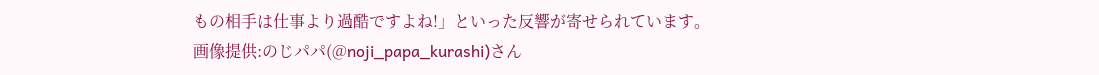もの相手は仕事より過酷ですよね!」といった反響が寄せられています。
画像提供:のじパパ(@noji_papa_kurashi)さん